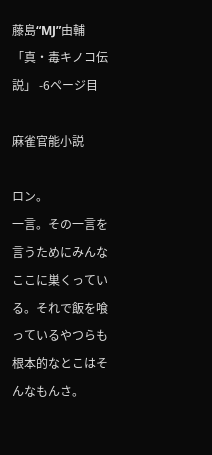藤島“MJ”由輔 「真・毒キノコ伝説」 -6ページ目

麻雀官能小説

ロン。
一言。その一言を言うためにみんなここに巣くっている。それで飯を喰っているやつらも根本的なとこはそんなもんさ。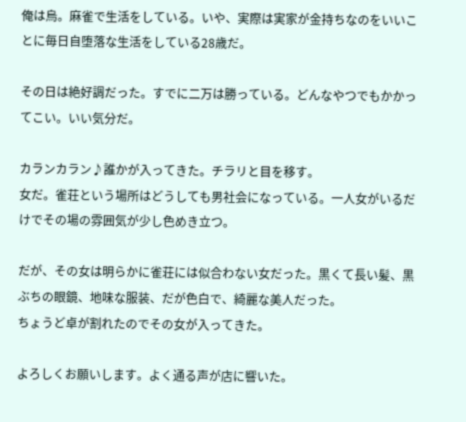俺は烏。麻雀で生活をしている。いや、実際は実家が金持ちなのをいいことに毎日自堕落な生活をしている28歳だ。

その日は絶好調だった。すでに二万は勝っている。どんなやつでもかかってこい。いい気分だ。

カランカラン♪誰かが入ってきた。チラリと目を移す。
女だ。雀荘という場所はどうしても男社会になっている。一人女がいるだけでその場の雰囲気が少し色めき立つ。

だが、その女は明らかに雀荘には似合わない女だった。黒くて長い髪、黒ぶちの眼鏡、地味な服装、だが色白で、綺麗な美人だった。
ちょうど卓が割れたのでその女が入ってきた。

よろしくお願いします。よく通る声が店に響いた。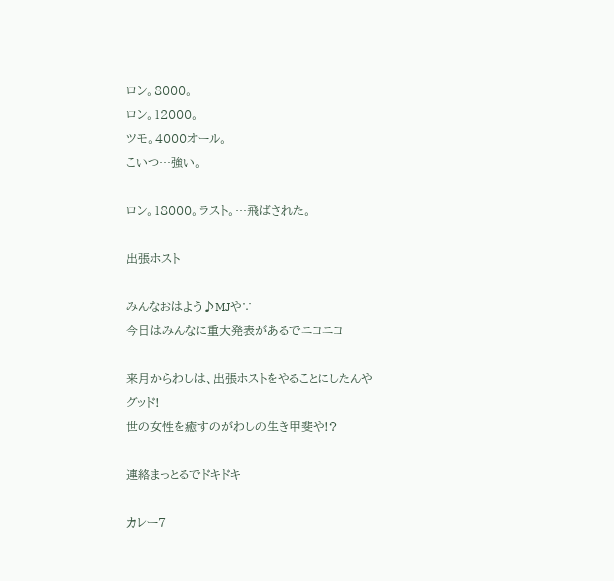ロン。8000。
ロン。12000。
ツモ。4000オール。
こいつ…強い。

ロン。18000。ラスト。…飛ばされた。

出張ホスト

みんなおはよう♪MJや∵
今日はみんなに重大発表があるでニコニコ

来月からわしは、出張ホストをやることにしたんやグッド!
世の女性を癒すのがわしの生き甲斐や!?

連絡まっとるでドキドキ

カレー7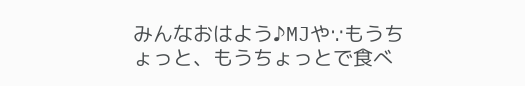みんなおはよう♪MJや∵もうちょっと、もうちょっとで食べ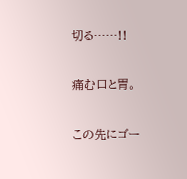切る……!!

痛む口と胃。

この先にゴー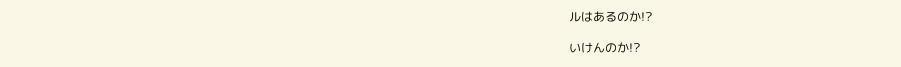ルはあるのか!?

いけんのか!?